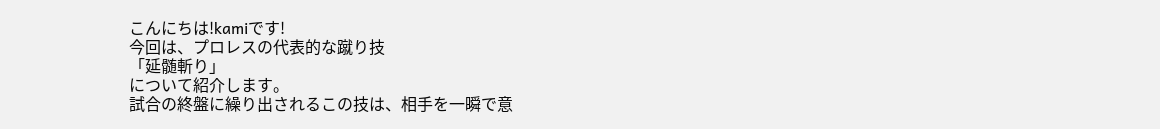こんにちは!kamiです!
今回は、プロレスの代表的な蹴り技
「延髄斬り」
について紹介します。
試合の終盤に繰り出されるこの技は、相手を一瞬で意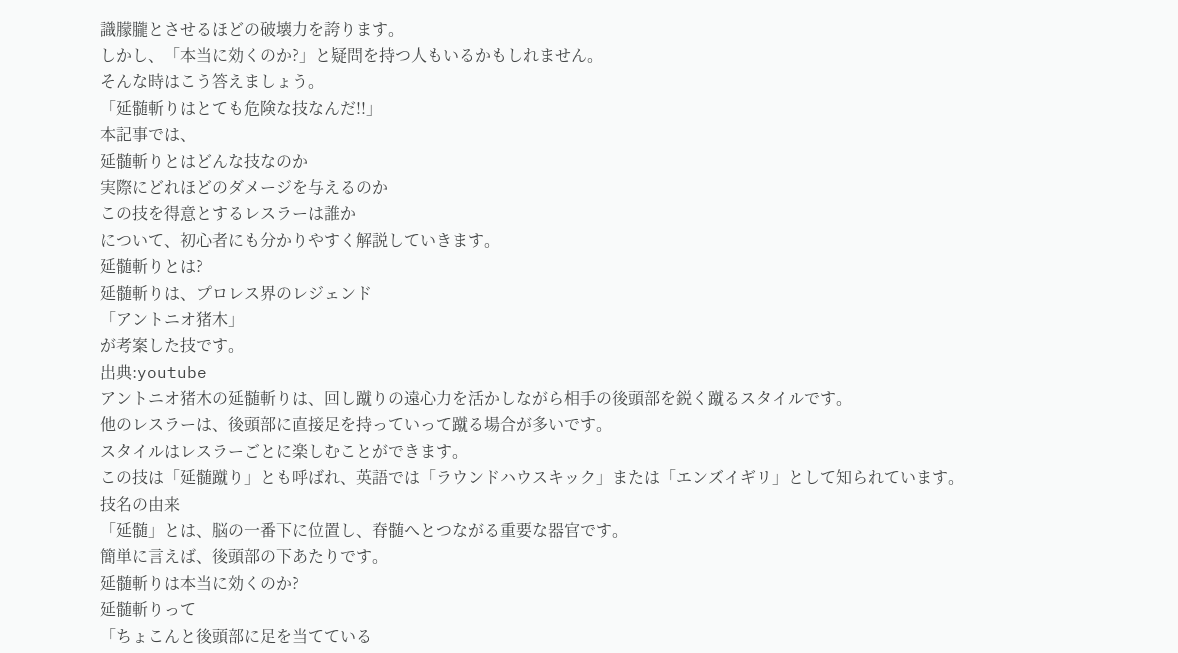識朦朧とさせるほどの破壊力を誇ります。
しかし、「本当に効くのか?」と疑問を持つ人もいるかもしれません。
そんな時はこう答えましょう。
「延髄斬りはとても危険な技なんだ!!」
本記事では、
延髄斬りとはどんな技なのか
実際にどれほどのダメージを与えるのか
この技を得意とするレスラーは誰か
について、初心者にも分かりやすく解説していきます。
延髄斬りとは?
延髄斬りは、プロレス界のレジェンド
「アントニオ猪木」
が考案した技です。
出典:youtube
アントニオ猪木の延髄斬りは、回し蹴りの遠心力を活かしながら相手の後頭部を鋭く蹴るスタイルです。
他のレスラーは、後頭部に直接足を持っていって蹴る場合が多いです。
スタイルはレスラーごとに楽しむことができます。
この技は「延髄蹴り」とも呼ばれ、英語では「ラウンドハウスキック」または「エンズイギリ」として知られています。
技名の由来
「延髄」とは、脳の一番下に位置し、脊髄へとつながる重要な器官です。
簡単に言えば、後頭部の下あたりです。
延髄斬りは本当に効くのか?
延髄斬りって
「ちょこんと後頭部に足を当てている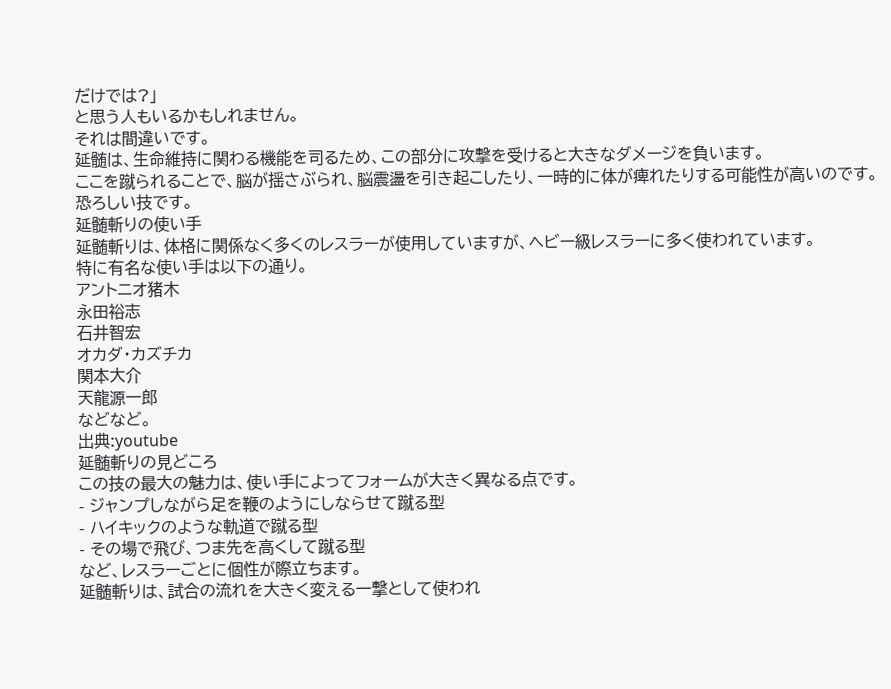だけでは?」
と思う人もいるかもしれません。
それは間違いです。
延髄は、生命維持に関わる機能を司るため、この部分に攻撃を受けると大きなダメージを負います。
ここを蹴られることで、脳が揺さぶられ、脳震盪を引き起こしたり、一時的に体が痺れたりする可能性が高いのです。
恐ろしい技です。
延髄斬りの使い手
延髄斬りは、体格に関係なく多くのレスラーが使用していますが、ヘビー級レスラーに多く使われています。
特に有名な使い手は以下の通り。
アントニオ猪木
永田裕志
石井智宏
オカダ・カズチカ
関本大介
天龍源一郎
などなど。
出典:youtube
延髄斬りの見どころ
この技の最大の魅力は、使い手によってフォームが大きく異なる点です。
- ジャンプしながら足を鞭のようにしならせて蹴る型
- ハイキックのような軌道で蹴る型
- その場で飛び、つま先を高くして蹴る型
など、レスラーごとに個性が際立ちます。
延髄斬りは、試合の流れを大きく変える一撃として使われ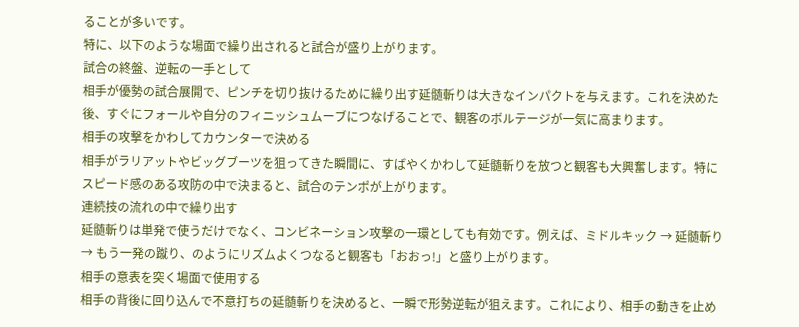ることが多いです。
特に、以下のような場面で繰り出されると試合が盛り上がります。
試合の終盤、逆転の一手として
相手が優勢の試合展開で、ピンチを切り抜けるために繰り出す延髄斬りは大きなインパクトを与えます。これを決めた後、すぐにフォールや自分のフィニッシュムーブにつなげることで、観客のボルテージが一気に高まります。
相手の攻撃をかわしてカウンターで決める
相手がラリアットやビッグブーツを狙ってきた瞬間に、すばやくかわして延髄斬りを放つと観客も大興奮します。特にスピード感のある攻防の中で決まると、試合のテンポが上がります。
連続技の流れの中で繰り出す
延髄斬りは単発で使うだけでなく、コンビネーション攻撃の一環としても有効です。例えば、ミドルキック → 延髄斬り → もう一発の蹴り、のようにリズムよくつなると観客も「おおっ!」と盛り上がります。
相手の意表を突く場面で使用する
相手の背後に回り込んで不意打ちの延髄斬りを決めると、一瞬で形勢逆転が狙えます。これにより、相手の動きを止め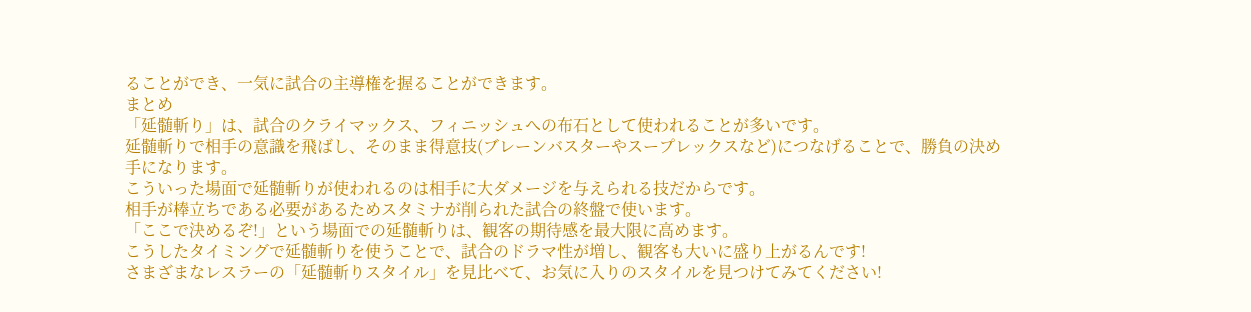ることができ、一気に試合の主導権を握ることができます。
まとめ
「延髄斬り」は、試合のクライマックス、フィニッシュへの布石として使われることが多いです。
延髄斬りで相手の意識を飛ばし、そのまま得意技(ブレーンバスターやスープレックスなど)につなげることで、勝負の決め手になります。
こういった場面で延髄斬りが使われるのは相手に大ダメージを与えられる技だからです。
相手が棒立ちである必要があるためスタミナが削られた試合の終盤で使います。
「ここで決めるぞ!」という場面での延髄斬りは、観客の期待感を最大限に高めます。
こうしたタイミングで延髄斬りを使うことで、試合のドラマ性が増し、観客も大いに盛り上がるんです!
さまざまなレスラーの「延髄斬りスタイル」を見比べて、お気に入りのスタイルを見つけてみてください!